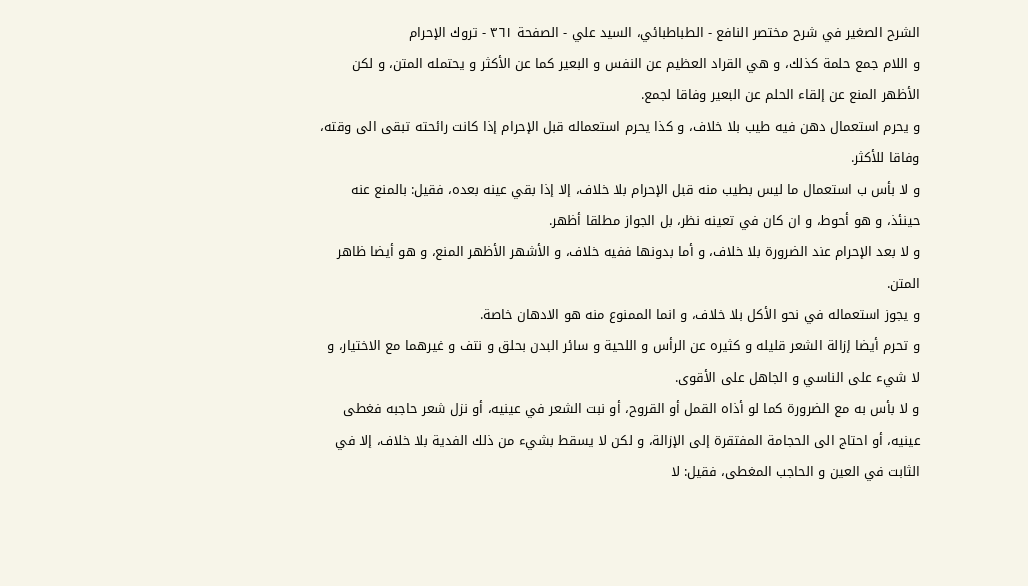الشرح الصغير في شرح مختصر النافع - الطباطبائي، السيد علي - الصفحة ٣٦١ - تروك الإحرام
و اللام جمع حلمة كذلك، و هي القراد العظيم عن النفس و البعير كما عن الأكثر و يحتمله المتن، و لكن الأظهر المنع عن إلقاء الحلم عن البعير وفاقا لجمع.
و يحرم استعمال دهن فيه طيب بلا خلاف، و كذا يحرم استعماله قبل الإحرام إذا كانت رائحته تبقى الى وقته، وفاقا للأكثر.
و لا بأس ب استعمال ما ليس بطيب منه قبل الإحرام بلا خلاف، إلا إذا بقي عينه بعده، فقيل: بالمنع عنه حينئذ، و هو أحوط، و ان كان في تعينه نظر، بل الجواز مطلقا أظهر.
و لا بعد الإحرام عند الضرورة بلا خلاف، و أما بدونها ففيه خلاف، و الأشهر الأظهر المنع، و هو أيضا ظاهر المتن.
و يجوز استعماله في نحو الأكل بلا خلاف، و انما الممنوع منه هو الادهان خاصة.
و تحرم أيضا إزالة الشعر قليله و كثيره عن الرأس و اللحية و سائر البدن بحلق و نتف و غيرهما مع الاختيار، و لا شيء على الناسي و الجاهل على الأقوى.
و لا بأس به مع الضرورة كما لو أذاه القمل أو القروح، أو نبت الشعر في عينيه، أو نزل شعر حاجبه فغطى عينيه، أو احتاج الى الحجامة المفتقرة إلى الإزالة، و لكن لا يسقط بشيء من ذلك الفدية بلا خلاف، إلا في الثابت في العين و الحاجب المغطى، فقيل: لا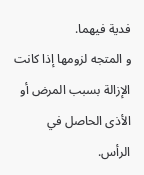فدية فيهما.
و المتجه لزومها إذا كانت الإزالة بسبب المرض أو الأذى الحاصل في الرأس.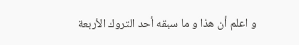و اعلم أن هذا و ما سبقه أحد التروك الأربعة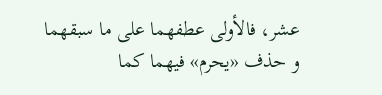عشر، فالأولى عطفهما على ما سبقهما و حذف «يحرم» فيهما كما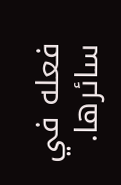فعله في سائرها.